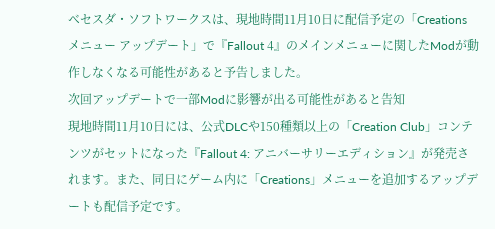ベセスダ・ソフトワークスは、現地時間11月10日に配信予定の「Creations メニュー アップデート」で『Fallout 4』のメインメニューに関したModが動作しなくなる可能性があると予告しました。
次回アップデートで一部Modに影響が出る可能性があると告知
現地時間11月10日には、公式DLCや150種類以上の「Creation Club」コンテンツがセットになった『Fallout 4: アニバーサリーエディション』が発売されます。また、同日にゲーム内に「Creations」メニューを追加するアップデートも配信予定です。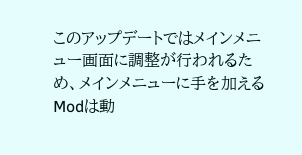このアップデートではメインメニュー画面に調整が行われるため、メインメニューに手を加えるModは動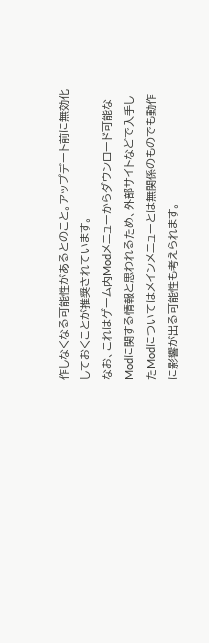作しなくなる可能性があるとのこと。アップデート前に無効化しておくことが推奨されています。
なお、これはゲーム内Modメニューからダウンロード可能なModに関する情報と思われるため、外部サイトなどで入手したModについてはメインメニューとは無関係のものでも動作に影響が出る可能性も考えられます。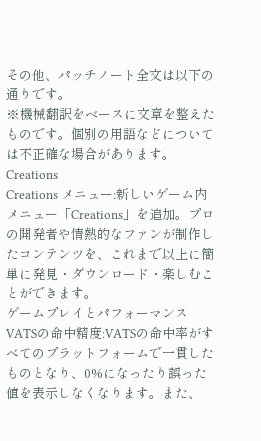その他、パッチノート全文は以下の通りです。
※機械翻訳をベースに文章を整えたものです。個別の用語などについては不正確な場合があります。
Creations
Creations メニュー:新しいゲーム内メニュー「Creations」を追加。プロの開発者や情熱的なファンが制作したコンテンツを、これまで以上に簡単に発見・ダウンロード・楽しむことができます。
ゲームプレイとパフォーマンス
VATSの命中精度:VATSの命中率がすべてのプラットフォームで一貫したものとなり、0%になったり誤った値を表示しなくなります。また、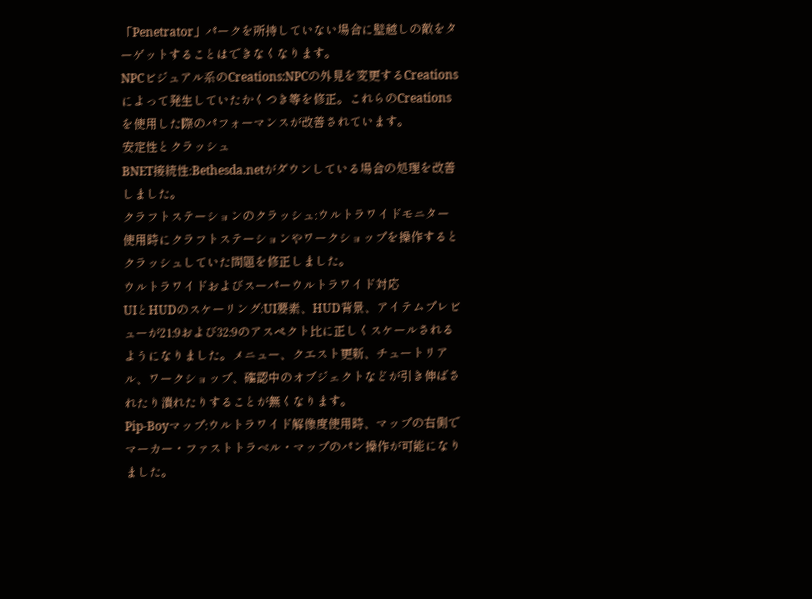「Penetrator」パークを所持していない場合に壁越しの敵をターゲットすることはできなくなります。
NPCビジュアル系のCreations:NPCの外見を変更するCreationsによって発生していたかくつき等を修正。これらのCreationsを使用した際のパフォーマンスが改善されています。
安定性とクラッシュ
BNET接続性:Bethesda.netがダウンしている場合の処理を改善しました。
クラフトステーションのクラッシュ:ウルトラワイドモニター使用時にクラフトステーションやワークショップを操作するとクラッシュしていた問題を修正しました。
ウルトラワイドおよびスーパーウルトラワイド対応
UIとHUDのスケーリング:UI要素、HUD背景、アイテムプレビューが21:9および32:9のアスペクト比に正しくスケールされるようになりました。メニュー、クエスト更新、チュートリアル、ワークショップ、確認中のオブジェクトなどが引き伸ばされたり潰れたりすることが無くなります。
Pip-Boyマップ:ウルトラワイド解像度使用時、マップの右側でマーカー・ファストトラベル・マップのパン操作が可能になりました。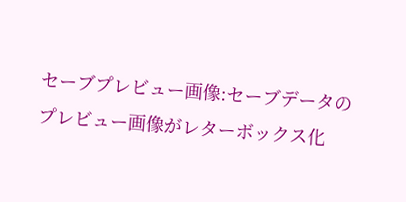セーブプレビュー画像:セーブデータのプレビュー画像がレターボックス化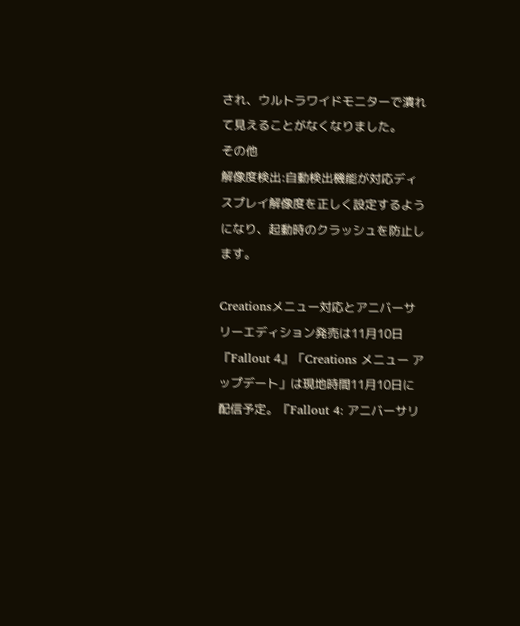され、ウルトラワイドモニターで潰れて見えることがなくなりました。
その他
解像度検出:自動検出機能が対応ディスプレイ解像度を正しく設定するようになり、起動時のクラッシュを防止します。

Creationsメニュー対応とアニバーサリーエディション発売は11月10日
『Fallout 4』「Creations メニュー アップデート」は現地時間11月10日に配信予定。『Fallout 4: アニバーサリ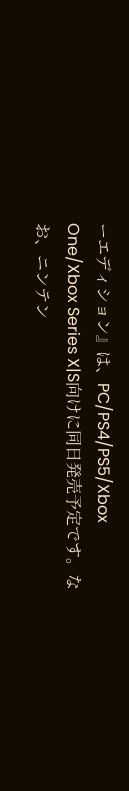ーエディション』は、PC/PS4/PS5/Xbox One/Xbox Series X|S向けに同日発売予定です。なお、ニンテン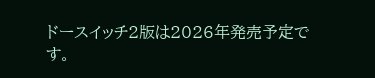ドースイッチ2版は2026年発売予定です。